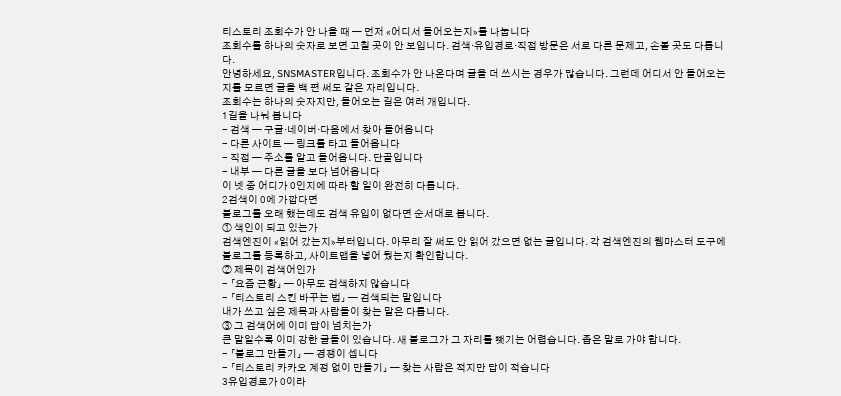티스토리 조회수가 안 나올 때 — 먼저 «어디서 들어오는지»를 나눕니다
조회수를 하나의 숫자로 보면 고칠 곳이 안 보입니다. 검색·유입경로·직접 방문은 서로 다른 문제고, 손볼 곳도 다릅니다.
안녕하세요, SNSMASTER입니다. 조회수가 안 나온다며 글을 더 쓰시는 경우가 많습니다. 그런데 어디서 안 들어오는지를 모르면 글을 백 편 써도 같은 자리입니다.
조회수는 하나의 숫자지만, 들어오는 길은 여러 개입니다.
1길을 나눠 봅니다
- 검색 — 구글·네이버·다음에서 찾아 들어옵니다
- 다른 사이트 — 링크를 타고 들어옵니다
- 직접 — 주소를 알고 들어옵니다. 단골입니다
- 내부 — 다른 글을 보다 넘어옵니다
이 넷 중 어디가 0인지에 따라 할 일이 완전히 다릅니다.
2검색이 0에 가깝다면
블로그를 오래 했는데도 검색 유입이 없다면 순서대로 봅니다.
① 색인이 되고 있는가
검색엔진이 «읽어 갔는지»부터입니다. 아무리 잘 써도 안 읽어 갔으면 없는 글입니다. 각 검색엔진의 웹마스터 도구에 블로그를 등록하고, 사이트맵을 넣어 뒀는지 확인합니다.
② 제목이 검색어인가
- 「요즘 근황」 — 아무도 검색하지 않습니다
- 「티스토리 스킨 바꾸는 법」 — 검색되는 말입니다
내가 쓰고 싶은 제목과 사람들이 찾는 말은 다릅니다.
③ 그 검색어에 이미 답이 넘치는가
큰 말일수록 이미 강한 글들이 있습니다. 새 블로그가 그 자리를 뺏기는 어렵습니다. 좁은 말로 가야 합니다.
- 「블로그 만들기」 — 경쟁이 셉니다
- 「티스토리 카카오 계정 없이 만들기」 — 찾는 사람은 적지만 답이 적습니다
3유입경로가 0이라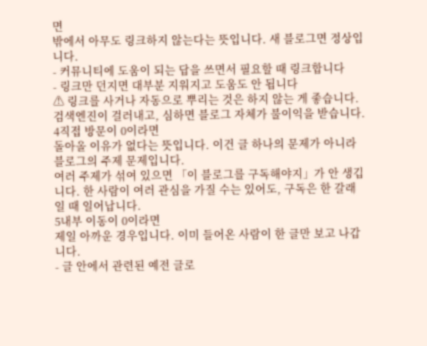면
밖에서 아무도 링크하지 않는다는 뜻입니다. 새 블로그면 정상입니다.
- 커뮤니티에 도움이 되는 답을 쓰면서 필요할 때 링크합니다
- 링크만 던지면 대부분 지워지고 도움도 안 됩니다
⚠ 링크를 사거나 자동으로 뿌리는 것은 하지 않는 게 좋습니다. 검색엔진이 걸러내고, 심하면 블로그 자체가 불이익을 받습니다.
4직접 방문이 0이라면
돌아올 이유가 없다는 뜻입니다. 이건 글 하나의 문제가 아니라 블로그의 주제 문제입니다.
여러 주제가 섞여 있으면 「이 블로그를 구독해야지」가 안 생깁니다. 한 사람이 여러 관심을 가질 수는 있어도, 구독은 한 갈래일 때 일어납니다.
5내부 이동이 0이라면
제일 아까운 경우입니다. 이미 들어온 사람이 한 글만 보고 나갑니다.
- 글 안에서 관련된 예전 글로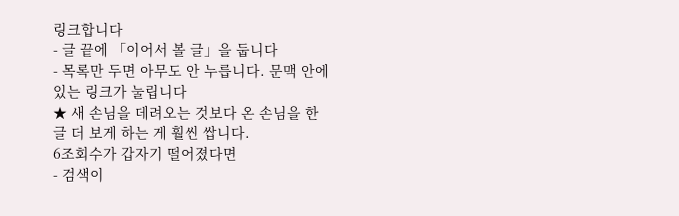링크합니다
- 글 끝에 「이어서 볼 글」을 둡니다
- 목록만 두면 아무도 안 누릅니다. 문맥 안에 있는 링크가 눌립니다
★ 새 손님을 데려오는 것보다 온 손님을 한 글 더 보게 하는 게 훨씬 쌉니다.
6조회수가 갑자기 떨어졌다면
- 검색이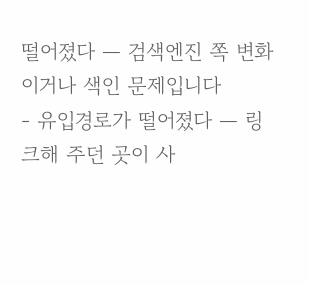떨어졌다 — 검색엔진 쪽 변화이거나 색인 문제입니다
- 유입경로가 떨어졌다 — 링크해 주던 곳이 사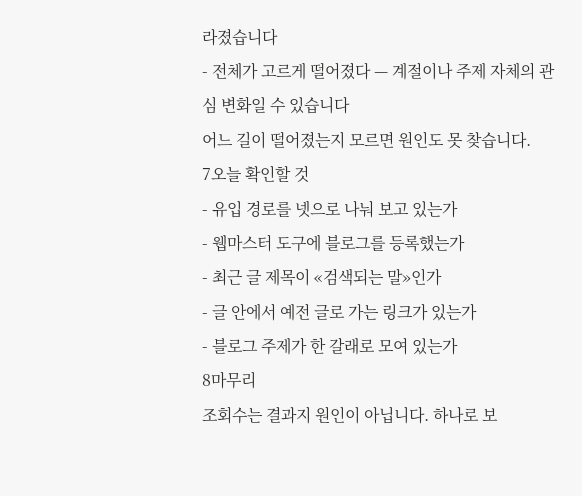라졌습니다
- 전체가 고르게 떨어졌다 — 계절이나 주제 자체의 관심 변화일 수 있습니다
어느 길이 떨어졌는지 모르면 원인도 못 찾습니다.
7오늘 확인할 것
- 유입 경로를 넷으로 나눠 보고 있는가
- 웹마스터 도구에 블로그를 등록했는가
- 최근 글 제목이 «검색되는 말»인가
- 글 안에서 예전 글로 가는 링크가 있는가
- 블로그 주제가 한 갈래로 모여 있는가
8마무리
조회수는 결과지 원인이 아닙니다. 하나로 보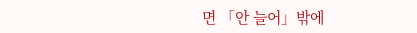면 「안 늘어」밖에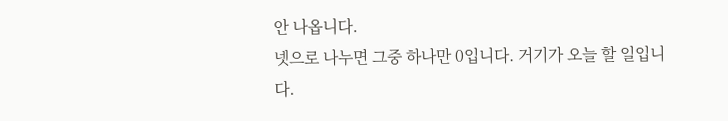안 나옵니다.
넷으로 나누면 그중 하나만 0입니다. 거기가 오늘 할 일입니다.